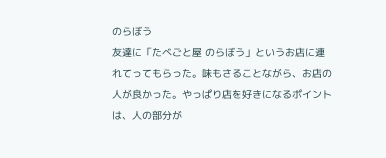のらぼう
友達に「たべごと屋 のらぼう」というお店に連れてってもらった。味もさることながら、お店の人が良かった。やっぱり店を好きになるポイントは、人の部分が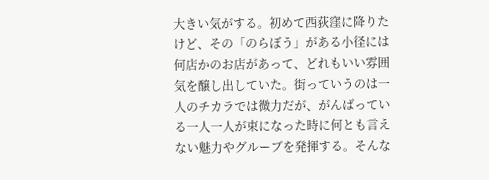大きい気がする。初めて西荻窪に降りたけど、その「のらぼう」がある小径には何店かのお店があって、どれもいい雰囲気を醸し出していた。街っていうのは一人のチカラでは微力だが、がんばっている一人一人が束になった時に何とも言えない魅力やグルーブを発揮する。そんな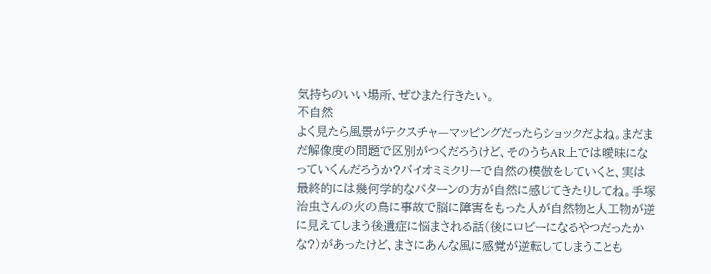気持ちのいい場所、ぜひまた行きたい。
不自然
よく見たら風景がテクスチャ—マッピングだったらショックだよね。まだまだ解像度の問題で区別がつくだろうけど、そのうちAR上では曖昧になっていくんだろうか?バイオミミクリーで自然の模倣をしていくと、実は最終的には幾何学的なパターンの方が自然に感じてきたりしてね。手塚治虫さんの火の鳥に事故で脳に障害をもった人が自然物と人工物が逆に見えてしまう後遺症に悩まされる話(後にロビーになるやつだったかな?)があったけど、まさにあんな風に感覚が逆転してしまうことも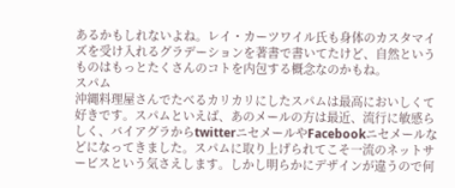あるかもしれないよね。レイ・カーツワイル氏も身体のカスタマイズを受け入れるグラデーションを著書で書いてたけど、自然というものはもっとたくさんのコトを内包する概念なのかもね。
スパム
沖縄料理屋さんでたべるカリカリにしたスパムは最高においしくて好きです。スパムといえば、あのメールの方は最近、流行に敏感らしく、バイアグラからtwitterニセメールやFacebookニセメールなどになってきました。スパムに取り上げられてこそ一流のネットサービスという気さえします。しかし明らかにデザインが違うので何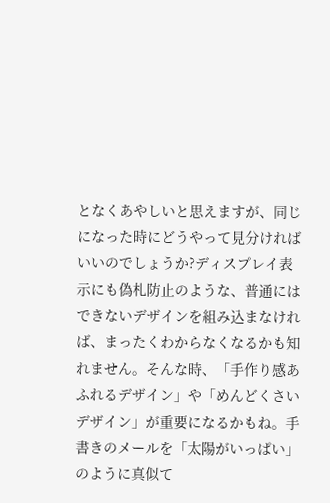となくあやしいと思えますが、同じになった時にどうやって見分ければいいのでしょうか?ディスプレイ表示にも偽札防止のような、普通にはできないデザインを組み込まなければ、まったくわからなくなるかも知れません。そんな時、「手作り感あふれるデザイン」や「めんどくさいデザイン」が重要になるかもね。手書きのメールを「太陽がいっぱい」のように真似て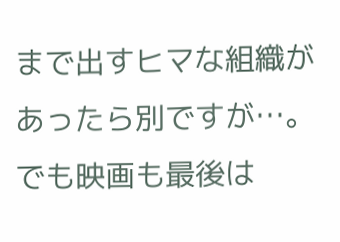まで出すヒマな組織があったら別ですが…。でも映画も最後は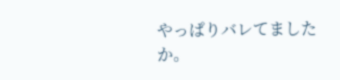やっぱりバレてましたか。